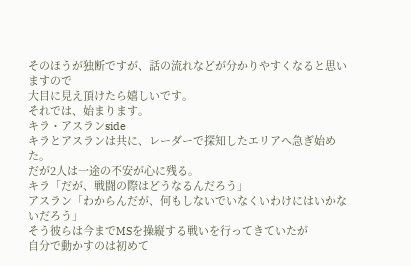そのほうが独断ですが、話の流れなどが分かりやすくなると思いますので
大目に見え頂けたら嬉しいです。
それでは、始まります。
キラ・アスランside
キラとアスランは共に、レーダーで探知したエリアへ急ぎ始めた。
だが2人は一途の不安が心に残る。
キラ「だが、戦闘の際はどうなるんだろう」
アスラン「わからんだが、何もしないでいなくいわけにはいかないだろう」
そう彼らは今までMSを操縦する戦いを行ってきていたが
自分で動かすのは初めて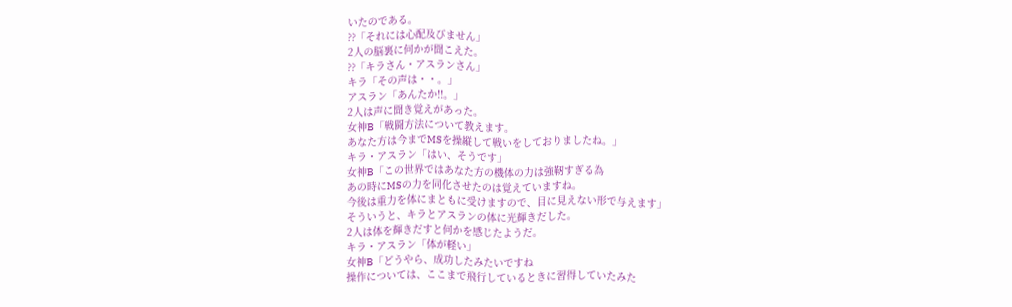いたのである。
??「それには心配及びません」
2人の脳裏に何かが聞こえた。
??「キラさん・アスランさん」
キラ「その声は・・。」
アスラン「あんたか!!。」
2人は声に聞き覚えがあった。
女神B「戦闘方法について教えます。
あなた方は今までMSを操縦して戦いをしておりましたね。」
キラ・アスラン「はい、そうです」
女神B「この世界ではあなた方の機体の力は強靭すぎる為
あの時にMSの力を同化させたのは覚えていますね。
今後は重力を体にまともに受けますので、目に見えない形で与えます」
そういうと、キラとアスランの体に光輝きだした。
2人は体を輝きだすと何かを感じたようだ。
キラ・アスラン「体が軽い」
女神B「どうやら、成功したみたいですね
操作については、ここまで飛行しているときに習得していたみた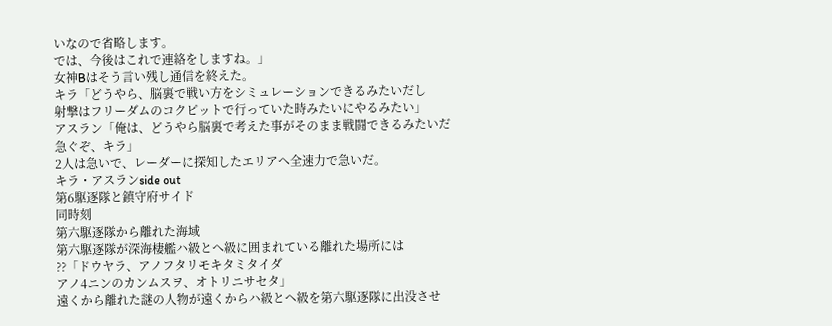いなので省略します。
では、今後はこれで連絡をしますね。」
女神Bはそう言い残し通信を終えた。
キラ「どうやら、脳裏で戦い方をシミュレーションできるみたいだし
射撃はフリーダムのコクピットで行っていた時みたいにやるみたい」
アスラン「俺は、どうやら脳裏で考えた事がそのまま戦闘できるみたいだ
急ぐぞ、キラ」
2人は急いで、レーダーに探知したエリアへ全速力で急いだ。
キラ・アスランside out
第6駆逐隊と鎮守府サイド
同時刻
第六駆逐隊から離れた海域
第六駆逐隊が深海棲艦ハ級とへ級に囲まれている離れた場所には
??「ドウヤラ、アノフタリモキタミタイダ
アノ4ニンのカンムスヲ、オトリニサセタ」
遠くから離れた謎の人物が遠くからハ級とヘ級を第六駆逐隊に出没させ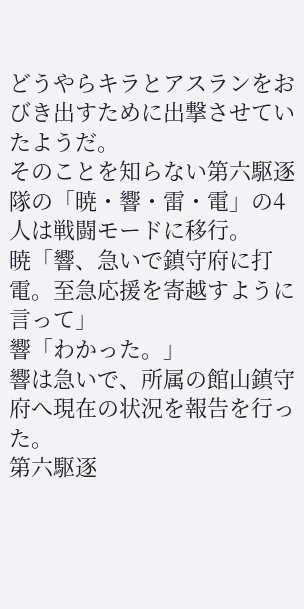どうやらキラとアスランをおびき出すために出撃させていたようだ。
そのことを知らない第六駆逐隊の「暁・響・雷・電」の4人は戦闘モードに移行。
暁「響、急いで鎮守府に打電。至急応援を寄越すように言って」
響「わかった。」
響は急いで、所属の館山鎮守府へ現在の状況を報告を行った。
第六駆逐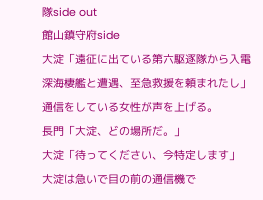隊side out
館山鎮守府side
大淀「遠征に出ている第六駆逐隊から入電
深海棲艦と遭遇、至急救援を頼まれたし」
通信をしている女性が声を上げる。
長門「大淀、どの場所だ。」
大淀「待ってください、今特定します」
大淀は急いで目の前の通信機で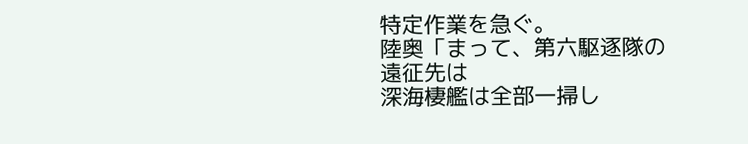特定作業を急ぐ。
陸奥「まって、第六駆逐隊の遠征先は
深海棲艦は全部一掃し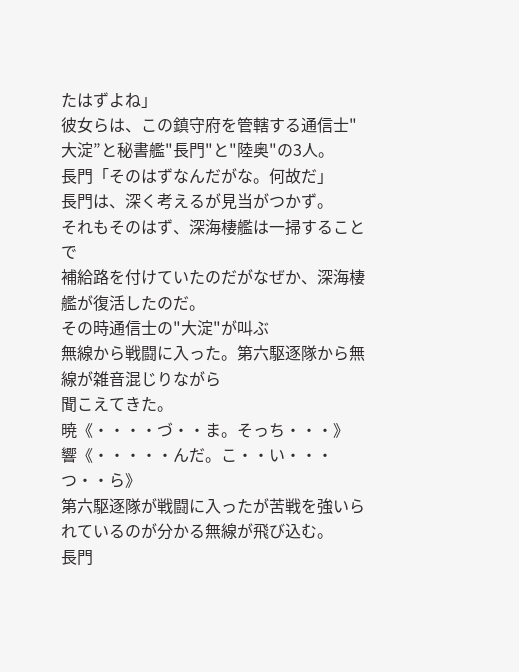たはずよね」
彼女らは、この鎮守府を管轄する通信士"大淀”と秘書艦"長門"と"陸奥"の3人。
長門「そのはずなんだがな。何故だ」
長門は、深く考えるが見当がつかず。
それもそのはず、深海棲艦は一掃することで
補給路を付けていたのだがなぜか、深海棲艦が復活したのだ。
その時通信士の"大淀"が叫ぶ
無線から戦闘に入った。第六駆逐隊から無線が雑音混じりながら
聞こえてきた。
暁《・・・・づ・・ま。そっち・・・》
響《・・・・・んだ。こ・・い・・・つ・・ら》
第六駆逐隊が戦闘に入ったが苦戦を強いられているのが分かる無線が飛び込む。
長門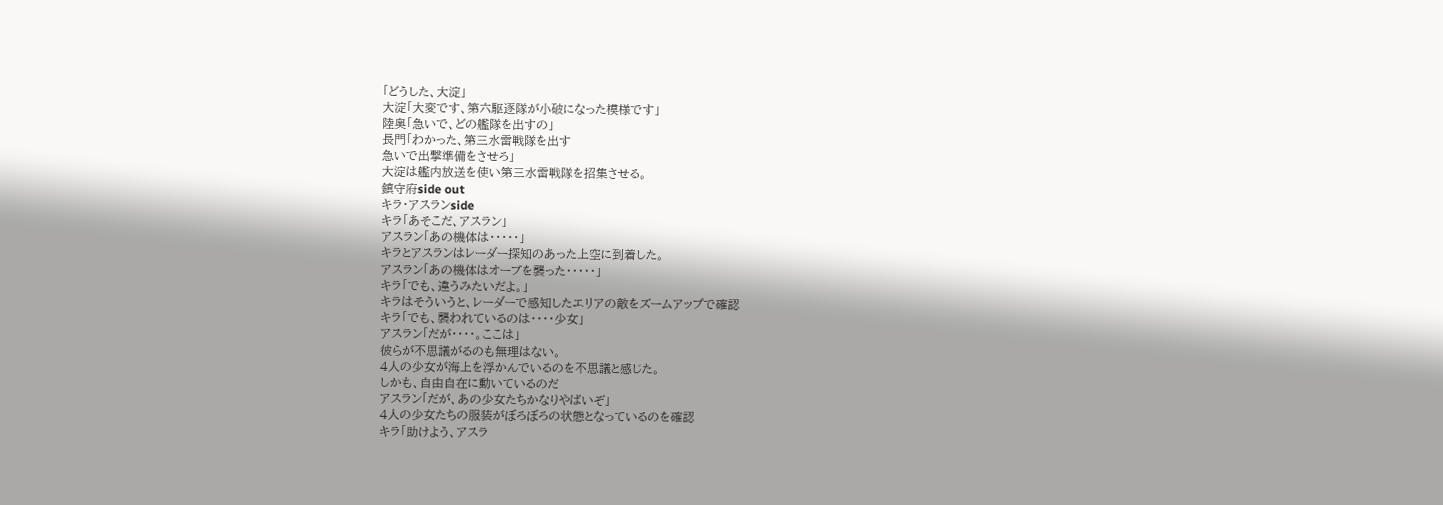「どうした、大淀」
大淀「大変です、第六駆逐隊が小破になった模様です」
陸奥「急いで、どの艦隊を出すの」
長門「わかった、第三水雷戦隊を出す
急いで出撃準備をさせろ」
大淀は艦内放送を使い第三水雷戦隊を招集させる。
鎮守府side out
キラ・アスランside
キラ「あそこだ、アスラン」
アスラン「あの機体は・・・・・」
キラとアスランはレーダー探知のあった上空に到着した。
アスラン「あの機体はオーブを襲った・・・・・」
キラ「でも、違うみたいだよ。」
キラはそういうと、レーダーで感知したエリアの敵をズームアップで確認
キラ「でも、襲われているのは・・・・少女」
アスラン「だが・・・・。ここは」
彼らが不思議がるのも無理はない。
4人の少女が海上を浮かんでいるのを不思議と感じた。
しかも、自由自在に動いているのだ
アスラン「だが、あの少女たちかなりやばいぞ」
4人の少女たちの服装がぼろぼろの状態となっているのを確認
キラ「助けよう、アスラ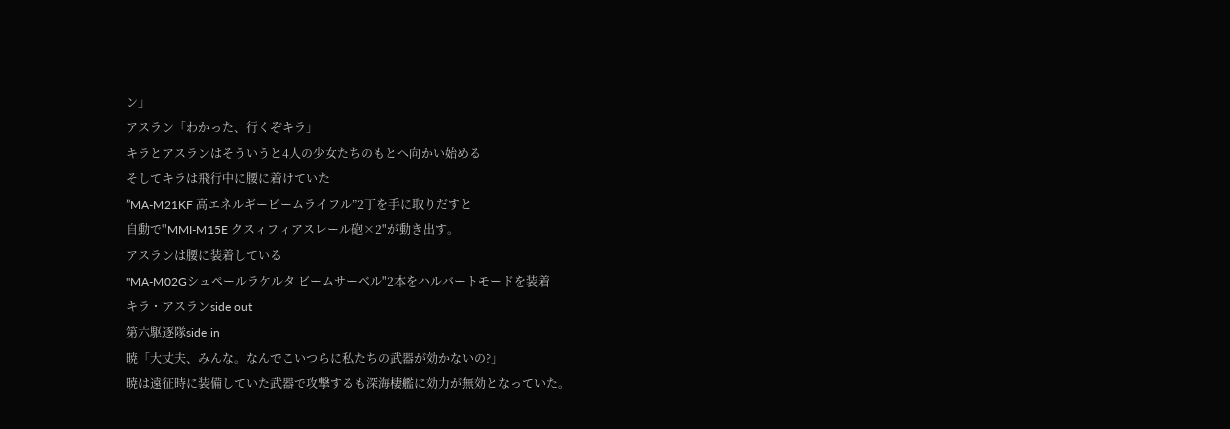ン」
アスラン「わかった、行くぞキラ」
キラとアスランはそういうと4人の少女たちのもとへ向かい始める
そしてキラは飛行中に腰に着けていた
”MA-M21KF 高エネルギービームライフル”2丁を手に取りだすと
自動で"MMI-M15E クスィフィアスレール砲×2"が動き出す。
アスランは腰に装着している
"MA-M02Gシュペールラケルタ ビームサーベル"2本をハルバートモードを装着
キラ・アスランside out
第六駆逐隊side in
暁「大丈夫、みんな。なんでこいつらに私たちの武器が効かないの?」
暁は遠征時に装備していた武器で攻撃するも深海棲艦に効力が無効となっていた。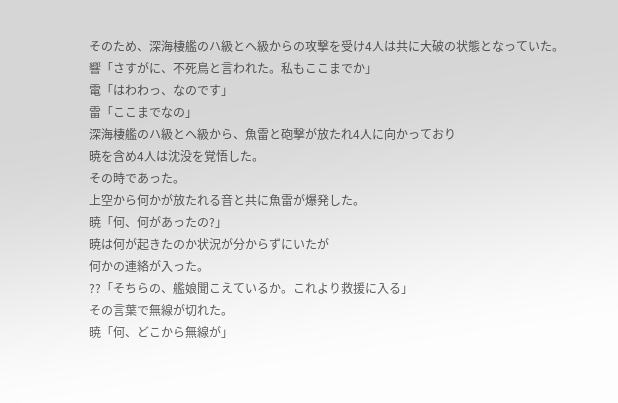そのため、深海棲艦のハ級とヘ級からの攻撃を受け4人は共に大破の状態となっていた。
響「さすがに、不死鳥と言われた。私もここまでか」
電「はわわっ、なのです」
雷「ここまでなの」
深海棲艦のハ級とヘ級から、魚雷と砲撃が放たれ4人に向かっており
暁を含め4人は沈没を覚悟した。
その時であった。
上空から何かが放たれる音と共に魚雷が爆発した。
暁「何、何があったの?」
暁は何が起きたのか状況が分からずにいたが
何かの連絡が入った。
??「そちらの、艦娘聞こえているか。これより救援に入る」
その言葉で無線が切れた。
暁「何、どこから無線が」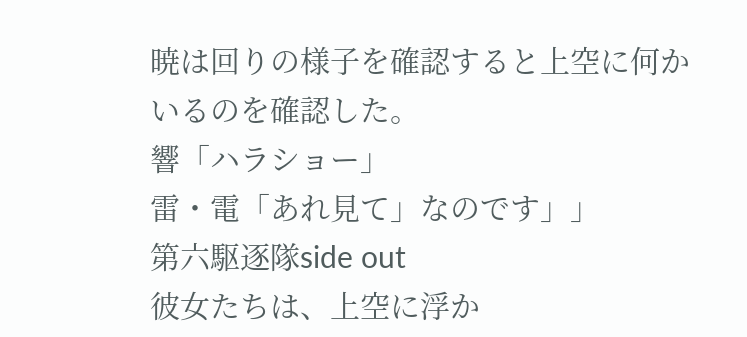暁は回りの様子を確認すると上空に何かいるのを確認した。
響「ハラショー」
雷・電「あれ見て」なのです」」
第六駆逐隊side out
彼女たちは、上空に浮か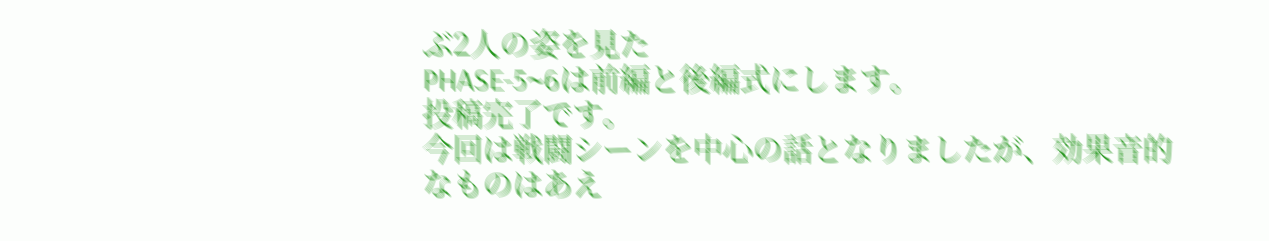ぶ2人の姿を見た
PHASE-5~6は前編と後編式にします。
投稿完了です。
今回は戦闘シーンを中心の話となりましたが、効果音的なものはあえ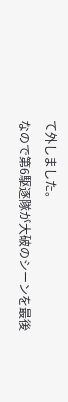て外しました。
なので第6駆逐隊が大破のシーンを最後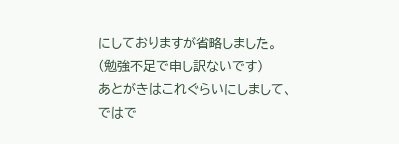にしておりますが省略しました。
(勉強不足で申し訳ないです)
あとがきはこれぐらいにしまして、ではで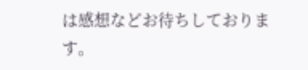は感想などお待ちしております。